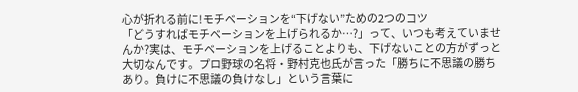心が折れる前に!モチベーションを“下げない”ための2つのコツ
「どうすればモチベーションを上げられるか…?」って、いつも考えていませんか?実は、モチベーションを上げることよりも、下げないことの方がずっと大切なんです。プロ野球の名将・野村克也氏が言った「勝ちに不思議の勝ちあり。負けに不思議の負けなし」という言葉に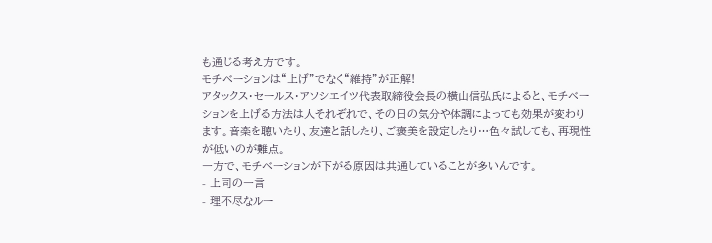も通じる考え方です。
モチベーションは“上げ”でなく“維持”が正解!
アタックス・セールス・アソシエイツ代表取締役会長の横山信弘氏によると、モチベーションを上げる方法は人それぞれで、その日の気分や体調によっても効果が変わります。音楽を聴いたり、友達と話したり、ご褒美を設定したり…色々試しても、再現性が低いのが難点。
一方で、モチベーションが下がる原因は共通していることが多いんです。
- 上司の一言
- 理不尽なルー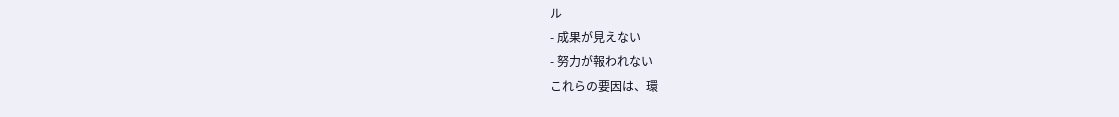ル
- 成果が見えない
- 努力が報われない
これらの要因は、環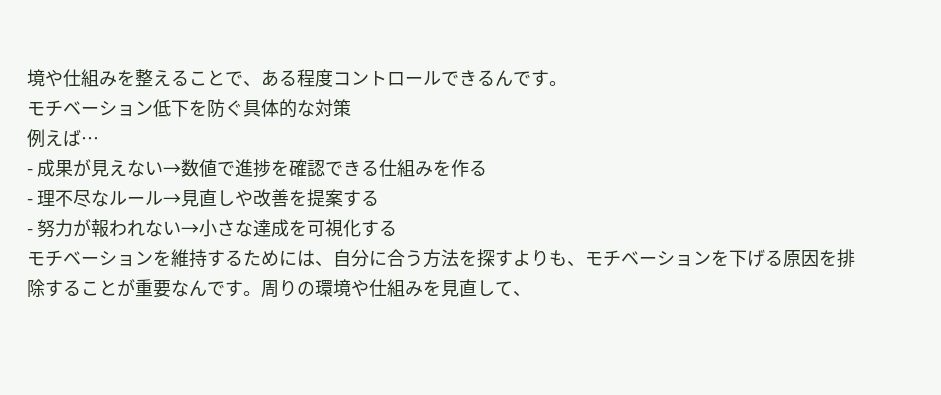境や仕組みを整えることで、ある程度コントロールできるんです。
モチベーション低下を防ぐ具体的な対策
例えば…
- 成果が見えない→数値で進捗を確認できる仕組みを作る
- 理不尽なルール→見直しや改善を提案する
- 努力が報われない→小さな達成を可視化する
モチベーションを維持するためには、自分に合う方法を探すよりも、モチベーションを下げる原因を排除することが重要なんです。周りの環境や仕組みを見直して、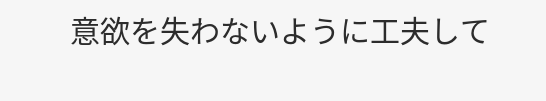意欲を失わないように工夫して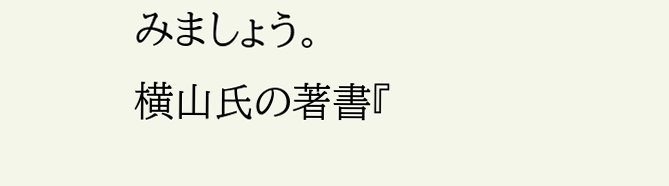みましょう。
横山氏の著書『